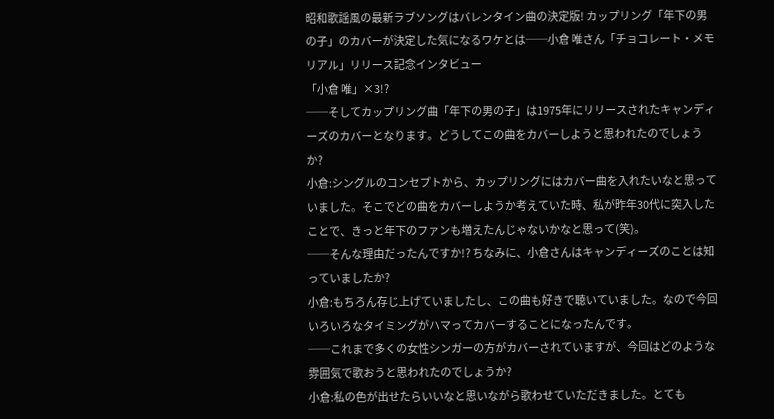昭和歌謡風の最新ラブソングはバレンタイン曲の決定版! カップリング「年下の男の子」のカバーが決定した気になるワケとは──小倉 唯さん「チョコレート・メモリアル」リリース記念インタビュー
「小倉 唯」×3!?
──そしてカップリング曲「年下の男の子」は1975年にリリースされたキャンディーズのカバーとなります。どうしてこの曲をカバーしようと思われたのでしょうか?
小倉:シングルのコンセプトから、カップリングにはカバー曲を入れたいなと思っていました。そこでどの曲をカバーしようか考えていた時、私が昨年30代に突入したことで、きっと年下のファンも増えたんじゃないかなと思って(笑)。
──そんな理由だったんですか!? ちなみに、小倉さんはキャンディーズのことは知っていましたか?
小倉:もちろん存じ上げていましたし、この曲も好きで聴いていました。なので今回いろいろなタイミングがハマってカバーすることになったんです。
──これまで多くの女性シンガーの方がカバーされていますが、今回はどのような雰囲気で歌おうと思われたのでしょうか?
小倉:私の色が出せたらいいなと思いながら歌わせていただきました。とても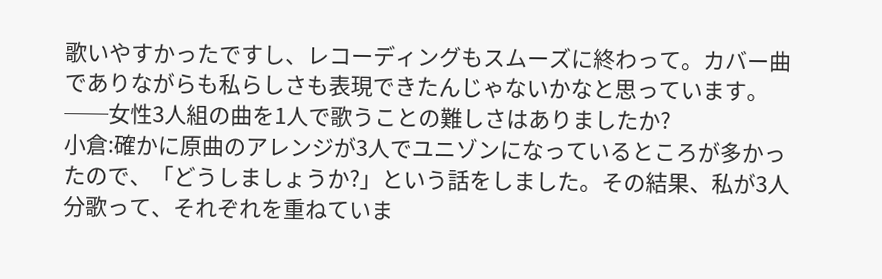歌いやすかったですし、レコーディングもスムーズに終わって。カバー曲でありながらも私らしさも表現できたんじゃないかなと思っています。
──女性3人組の曲を1人で歌うことの難しさはありましたか?
小倉:確かに原曲のアレンジが3人でユニゾンになっているところが多かったので、「どうしましょうか?」という話をしました。その結果、私が3人分歌って、それぞれを重ねていま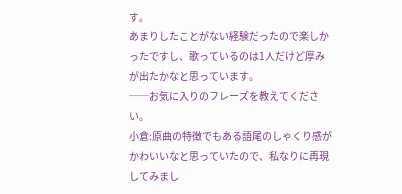す。
あまりしたことがない経験だったので楽しかったですし、歌っているのは1人だけど厚みが出たかなと思っています。
──お気に入りのフレーズを教えてください。
小倉:原曲の特徴でもある語尾のしゃくり感がかわいいなと思っていたので、私なりに再現してみまし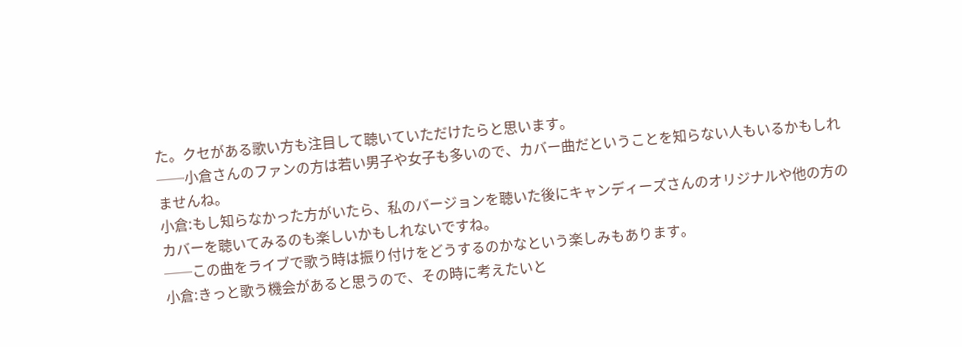た。クセがある歌い方も注目して聴いていただけたらと思います。
──小倉さんのファンの方は若い男子や女子も多いので、カバー曲だということを知らない人もいるかもしれませんね。
小倉:もし知らなかった方がいたら、私のバージョンを聴いた後にキャンディーズさんのオリジナルや他の方のカバーを聴いてみるのも楽しいかもしれないですね。
──この曲をライブで歌う時は振り付けをどうするのかなという楽しみもあります。
小倉:きっと歌う機会があると思うので、その時に考えたいと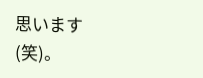思います(笑)。